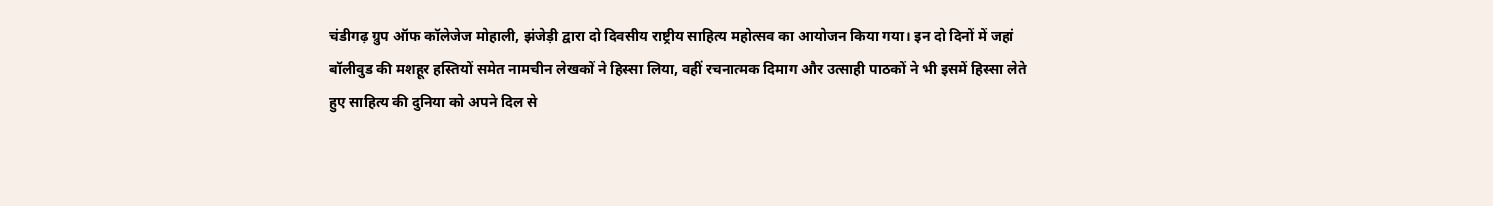चंडीगढ़ ग्रुप ऑफ कॉलेजेज मोहाली, झंजेड़ी द्वारा दो दिवसीय राष्ट्रीय साहित्य महोत्सव का आयोजन किया गया। इन दो दिनों में जहां बॉलीवुड की मशहूर हस्तियों समेत नामचीन लेखकों ने हिस्सा लिया, वहीं रचनात्मक दिमाग और उत्साही पाठकों ने भी इसमें हिस्सा लेते हुए साहित्य की दुनिया को अपने दिल से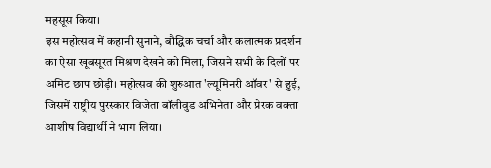महसूस किया।
इस महोत्सव में कहानी सुनाने, बौद्धिक चर्चा और कलात्मक प्रदर्शन का ऐसा खूबसूरत मिश्रण देखने को मिला, जिसने सभी के दिलों पर अमिट छाप छोड़ी। महोत्सव की शुरुआत 'ल्यूमिनरी ऑवर' से हुई, जिसमें राष्ट्रीय पुरस्कार विजेता बॉलीवुड अभिनेता और प्रेरक वक्ता आशीष विद्यार्थी ने भाग लिया।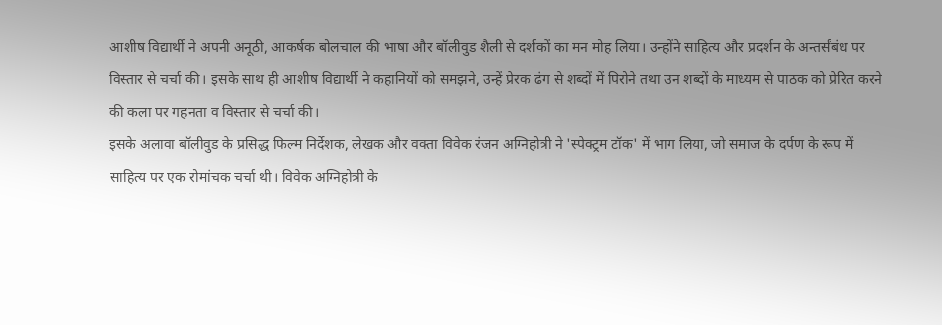आशीष विद्यार्थी ने अपनी अनूठी, आकर्षक बोलचाल की भाषा और बॉलीवुड शैली से दर्शकों का मन मोह लिया। उन्होंने साहित्य और प्रदर्शन के अन्तर्संबंध पर विस्तार से चर्चा की। इसके साथ ही आशीष विद्यार्थी ने कहानियों को समझने, उन्हें प्रेरक ढंग से शब्दों में पिरोने तथा उन शब्दों के माध्यम से पाठक को प्रेरित करने की कला पर गहनता व विस्तार से चर्चा की।
इसके अलावा बॉलीवुड के प्रसिद्ध फिल्म निर्देशक, लेखक और वक्ता विवेक रंजन अग्निहोत्री ने 'स्पेक्ट्रम टॉक' में भाग लिया, जो समाज के दर्पण के रूप में साहित्य पर एक रोमांचक चर्चा थी। विवेक अग्निहोत्री के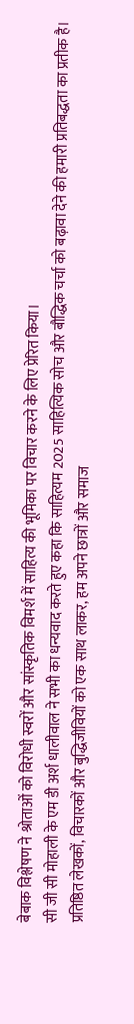बेबाक विश्लेषण ने श्रोताओं को विरोधी स्वरों और सांस्कृतिक विमर्श में साहित्य की भूमिका पर विचार करने के लिए प्रेरित किया।
सी जी सी मोहाली के एम डी अर्श धालीवाल ने सभी का धन्यवाद करते हुए कहा कि साहित्यम 2025 साहित्यिक सोच और बौद्धिक चर्चा को बढ़ावा देने की हमारी प्रतिबद्धता का प्रतीक है। प्रतिष्ठित लेखकों, विचारकों और बुद्धिजीवियों को एक साथ लाकर, हम अपने छात्रों और समाज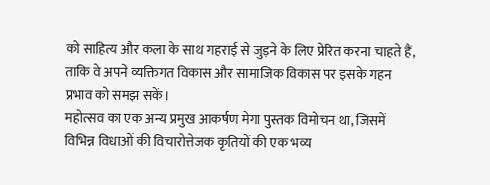को साहित्य और कला के साथ गहराई से जुड़ने के लिए प्रेरित करना चाहते हैं, ताकि वे अपने व्यक्तिगत विकास और सामाजिक विकास पर इसके गहन प्रभाव को समझ सकें।
महोत्सव का एक अन्य प्रमुख आकर्षण मेगा पुस्तक विमोचन था, जिसमें विभिन्न विधाओं की विचारोत्तेजक कृतियों की एक भव्य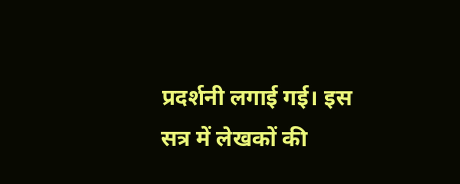प्रदर्शनी लगाई गई। इस सत्र में लेखकों की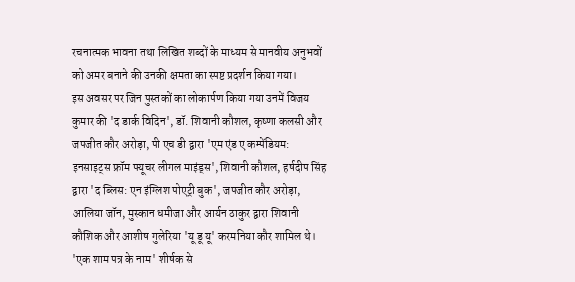रचनात्मक भावना तथा लिखित शब्दों के माध्यम से मानवीय अनुभवों को अमर बनाने की उनकी क्षमता का स्पष्ट प्रदर्शन किया गया।
इस अवसर पर जिन पुस्तकों का लोकार्पण किया गया उनमें विजय कुमार की 'द डार्क विदिन', डॉ. शिवानी कौशल, कृष्णा कलसी और जपजीत कौर अरोड़ा, पी एच डी द्वारा 'एम एंड ए कम्पेंडियम: इनसाइट्स फ्रॉम फ्यूचर लीगल माइंड्स', शिवानी कौशल, हर्षदीप सिंह द्वारा 'द ब्लिस: एन इंग्लिश पोएट्री बुक', जपजीत कौर अरोड़ा, आलिया जॉन, मुस्कान धमीजा और आर्यन ठाकुर द्वारा शिवानी कौशिक और आशीष गुलेरिया 'यू डू यू' करमनिया कौर शामिल थे।
'एक शाम पत्र के नाम' शीर्षक से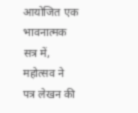आयोजित एक भावनात्मक सत्र में, महोत्सव ने पत्र लेखन की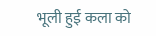भूली हुई कला को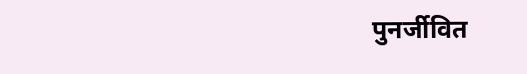पुनर्जीवित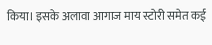किया। इसके अलावा आगाज माय स्टोरी समेत कई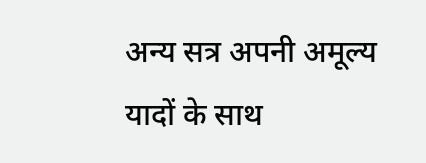अन्य सत्र अपनी अमूल्य यादों के साथ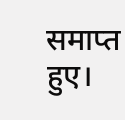समाप्त हुए।